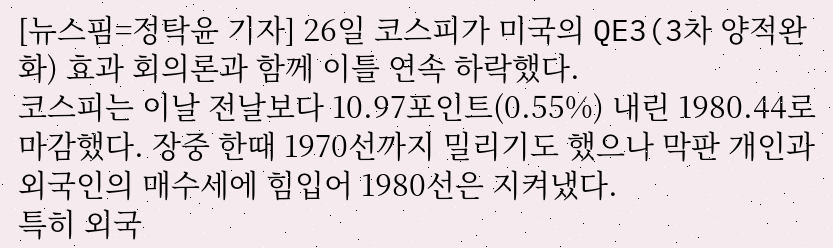[뉴스핌=정탁윤 기자] 26일 코스피가 미국의 QE3(3차 양적완화) 효과 회의론과 함께 이틀 연속 하락했다.
코스피는 이날 전날보다 10.97포인트(0.55%) 내린 1980.44로 마감했다. 장중 한때 1970선까지 밀리기도 했으나 막판 개인과 외국인의 매수세에 힘입어 1980선은 지켜냈다.
특히 외국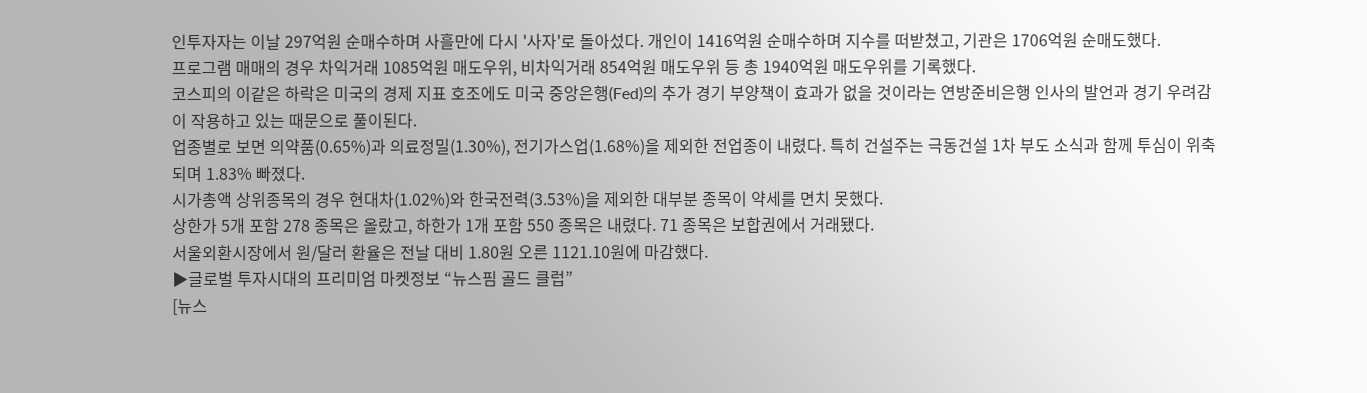인투자자는 이날 297억원 순매수하며 사흘만에 다시 '사자'로 돌아섰다. 개인이 1416억원 순매수하며 지수를 떠받쳤고, 기관은 1706억원 순매도했다.
프로그램 매매의 경우 차익거래 1085억원 매도우위, 비차익거래 854억원 매도우위 등 총 1940억원 매도우위를 기록했다.
코스피의 이같은 하락은 미국의 경제 지표 호조에도 미국 중앙은행(Fed)의 추가 경기 부양책이 효과가 없을 것이라는 연방준비은행 인사의 발언과 경기 우려감이 작용하고 있는 때문으로 풀이된다.
업종별로 보면 의약품(0.65%)과 의료정밀(1.30%), 전기가스업(1.68%)을 제외한 전업종이 내렸다. 특히 건설주는 극동건설 1차 부도 소식과 함께 투심이 위축되며 1.83% 빠졌다.
시가총액 상위종목의 경우 현대차(1.02%)와 한국전력(3.53%)을 제외한 대부분 종목이 약세를 면치 못했다.
상한가 5개 포함 278 종목은 올랐고, 하한가 1개 포함 550 종목은 내렸다. 71 종목은 보합권에서 거래됐다.
서울외환시장에서 원/달러 환율은 전날 대비 1.80원 오른 1121.10원에 마감했다.
▶글로벌 투자시대의 프리미엄 마켓정보 “뉴스핌 골드 클럽”
[뉴스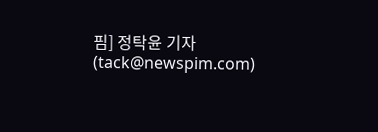핌] 정탁윤 기자 (tack@newspim.com)